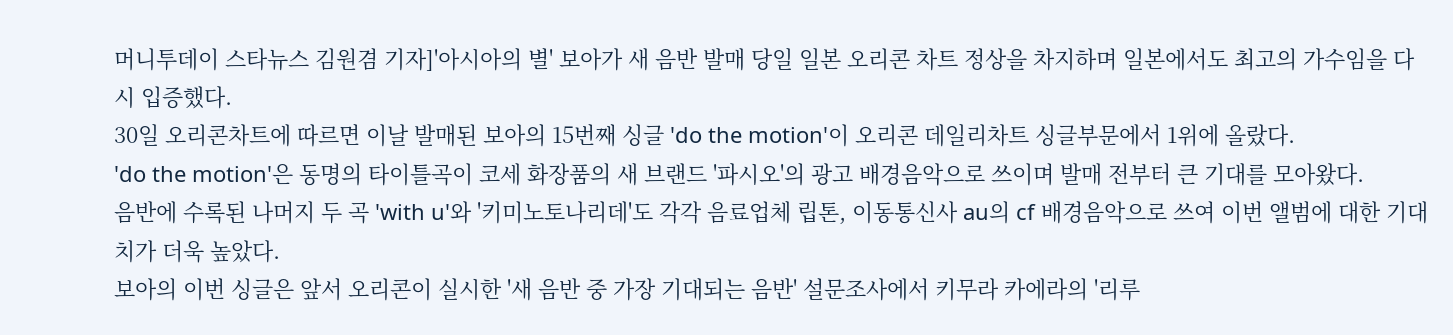머니투데이 스타뉴스 김원겸 기자]'아시아의 별' 보아가 새 음반 발매 당일 일본 오리콘 차트 정상을 차지하며 일본에서도 최고의 가수임을 다시 입증했다.
30일 오리콘차트에 따르면 이날 발매된 보아의 15번째 싱글 'do the motion'이 오리콘 데일리차트 싱글부문에서 1위에 올랐다.
'do the motion'은 동명의 타이틀곡이 코세 화장품의 새 브랜드 '파시오'의 광고 배경음악으로 쓰이며 발매 전부터 큰 기대를 모아왔다.
음반에 수록된 나머지 두 곡 'with u'와 '키미노토나리데'도 각각 음료업체 립톤, 이동통신사 au의 cf 배경음악으로 쓰여 이번 앨범에 대한 기대치가 더욱 높았다.
보아의 이번 싱글은 앞서 오리콘이 실시한 '새 음반 중 가장 기대되는 음반' 설문조사에서 키무라 카에라의 '리루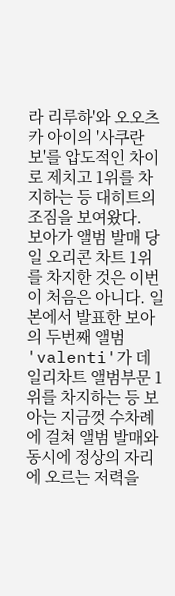라 리루하'와 오오츠카 아이의 '사쿠란 보'를 압도적인 차이로 제치고 1위를 차지하는 등 대히트의 조짐을 보여왔다.
보아가 앨범 발매 당일 오리콘 차트 1위를 차지한 것은 이번이 처음은 아니다. 일본에서 발표한 보아의 두번째 앨범 'valenti'가 데일리차트 앨범부문 1위를 차지하는 등 보아는 지금껏 수차례에 걸쳐 앨범 발매와 동시에 정상의 자리에 오르는 저력을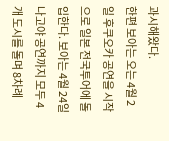과시해왔다.
한편 보아는 오는 4월 2일 후쿠오카 공연을 시작으로 일본 전국투어에 돌입한다. 보아는 4월 24일 나고야 공연까지 모두 4개 도시를 돌며 8차례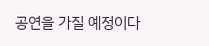공연을 가질 예정이다